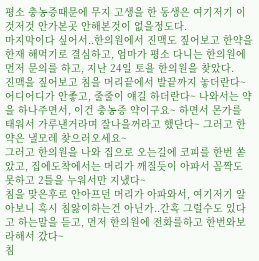평소 충농증때문에 무지 고생을 한 동생은 여기저기 이것저것 안가본곳 안해본것이 없을정도다.
마지막이다 싶어서..한의원에서 진맥도 짚어보고 한약을 한재 해먹기로 결심하고, 엄마가 평소 다니는 한의원에 먼저 문의를 하고, 지난 24일 토욜 한의원을 찾았다.
진맥을 짚어보고 침을 머리끝에서 발끝까지 놓더란다~ 어디어디가 안좋고, 줄줄이 얘길 하더란다~ 나와서는 약을 하나주면서, 이건 충농증 약이구요~ 하면서 몬가를 태워서 가루낸거라며 잘나을꺼라고 했단다~ 그러고 한약은 낼모레 찾으러오세요~
그러고 한의원을 나와 집으로 오는길에 코피를 한번 쏟았고, 집에도착에서는 머리가 깨질듯이 아파서 꼼짝도 못하고 2틀을 누워서만 지냈다~
침을 맞은후로 안아프던 머리가 아파와서, 여기저기 알아보니 혹시 침앓이하는건 아닌가..간혹 그럴수도 있다고 하는말을 듣고, 먼저 한의원에 전화를하고 한번와보라해서 갔다~
침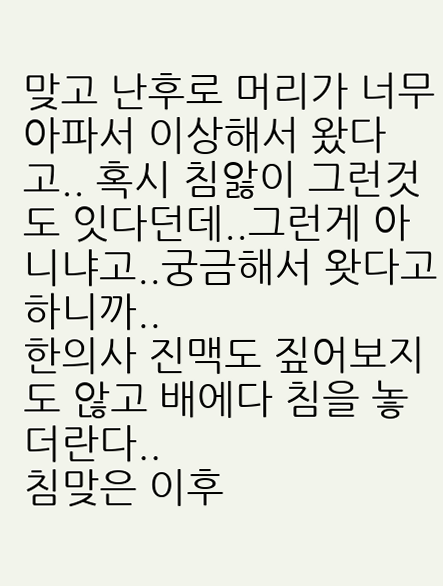맞고 난후로 머리가 너무 아파서 이상해서 왔다고.. 혹시 침앓이 그런것도 잇다던데..그런게 아니냐고..궁금해서 왓다고 하니까..
한의사 진맥도 짚어보지도 않고 배에다 침을 놓더란다..
침맞은 이후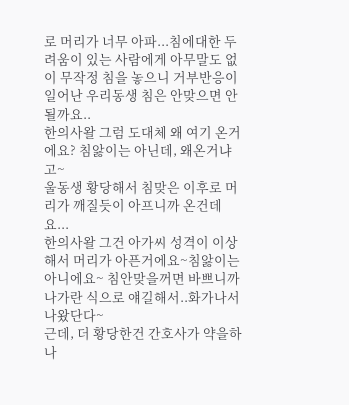로 머리가 너무 아파...침에대한 두려움이 있는 사람에게 아무말도 없이 무작정 침을 놓으니 거부반응이 일어난 우리동생 침은 안맞으면 안될까요..
한의사왈 그럼 도대체 왜 여기 온거에요? 침앓이는 아닌데, 왜온거냐고~
울동생 황당해서 침맞은 이후로 머리가 깨질듯이 아프니까 온건데요...
한의사왈 그건 아가씨 성격이 이상해서 머리가 아픈거에요~침앓이는 아니에요~ 침안맞을꺼면 바쁘니까 나가란 식으로 얘길해서..화가나서 나왔단다~
근데, 더 황당한건 간호사가 약을하나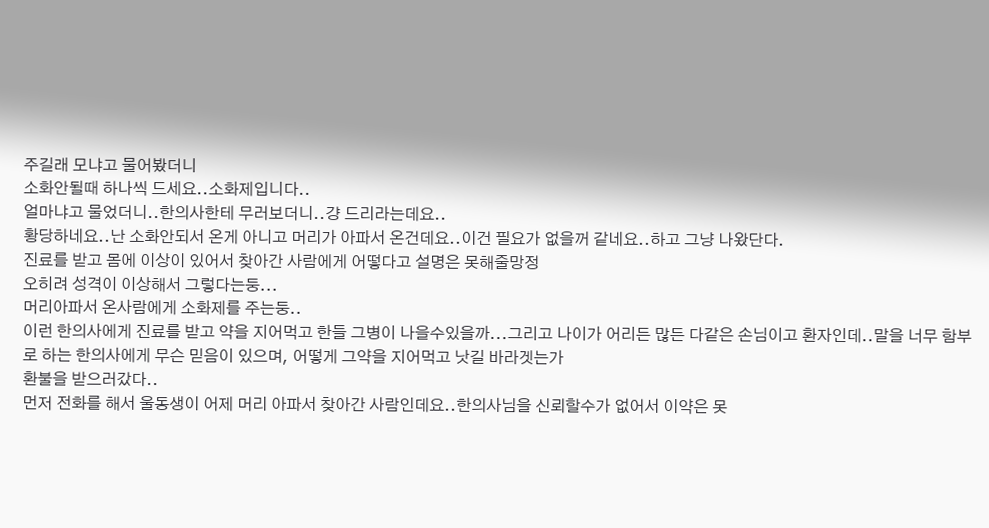주길래 모냐고 물어봤더니
소화안될때 하나씩 드세요..소화제입니다..
얼마냐고 물었더니..한의사한테 무러보더니..걍 드리라는데요..
황당하네요..난 소화안되서 온게 아니고 머리가 아파서 온건데요..이건 필요가 없을꺼 같네요..하고 그냥 나왔단다.
진료를 받고 몸에 이상이 있어서 찾아간 사람에게 어떻다고 설명은 못해줄망정
오히려 성격이 이상해서 그렇다는둥...
머리아파서 온사람에게 소화제를 주는둥..
이런 한의사에게 진료를 받고 약을 지어먹고 한들 그병이 나을수있을까...그리고 나이가 어리든 많든 다같은 손님이고 환자인데..말을 너무 함부로 하는 한의사에게 무슨 믿음이 있으며, 어떻게 그약을 지어먹고 낫길 바라겟는가
환불을 받으러갔다..
먼저 전화를 해서 울동생이 어제 머리 아파서 찾아간 사람인데요..한의사님을 신뢰할수가 없어서 이약은 못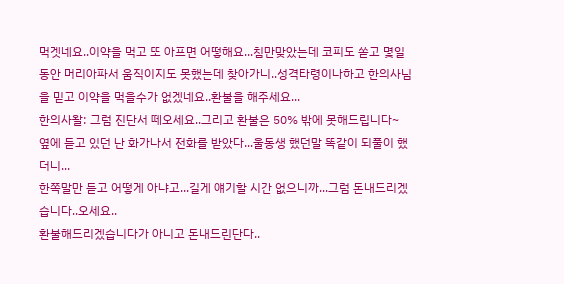먹겟네요..이약을 먹고 또 아프면 어떻해요...침만맞았는데 코피도 쏟고 몇일동안 머리아파서 움직이지도 못했는데 찾아가니..성격타령이나하고 한의사님을 믿고 이약을 먹을수가 없겠네요..환불을 해주세요...
한의사왈: 그럼 진단서 떼오세요..그리고 환불은 50% 밖에 못해드립니다~
옆에 듣고 있던 난 화가나서 전화를 받았다...울동생 했던말 똑같이 되풀이 했더니...
한쪽말만 듣고 어떻게 아냐고...길게 얘기할 시간 없으니까...그럼 돈내드리겠습니다..오세요..
환불해드리겠습니다가 아니고 돈내드린단다..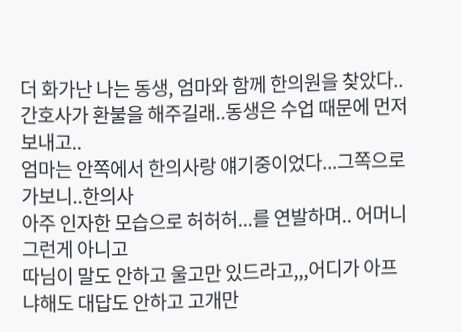더 화가난 나는 동생, 엄마와 함께 한의원을 찾았다.. 간호사가 환불을 해주길래..동생은 수업 때문에 먼저 보내고..
엄마는 안쪽에서 한의사랑 얘기중이었다...그쪽으로 가보니..한의사
아주 인자한 모습으로 허허허...를 연발하며.. 어머니 그런게 아니고
따님이 말도 안하고 울고만 있드라고,,,어디가 아프냐해도 대답도 안하고 고개만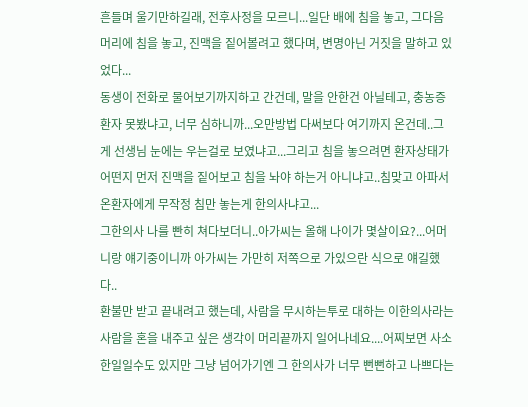흔들며 울기만하길래, 전후사정을 모르니...일단 배에 침을 놓고, 그다음 머리에 침을 놓고, 진맥을 짙어볼려고 했다며, 변명아닌 거짓을 말하고 있었다...
동생이 전화로 물어보기까지하고 간건데, 말을 안한건 아닐테고, 충농증 환자 못봤냐고, 너무 심하니까...오만방법 다써보다 여기까지 온건데..그게 선생님 눈에는 우는걸로 보였냐고...그리고 침을 놓으려면 환자상태가 어떤지 먼저 진맥을 짙어보고 침을 놔야 하는거 아니냐고..침맞고 아파서 온환자에게 무작정 침만 놓는게 한의사냐고...
그한의사 나를 빤히 쳐다보더니..아가씨는 올해 나이가 몇살이요?...어머니랑 얘기중이니까 아가씨는 가만히 저쪽으로 가있으란 식으로 얘길했다..
환불만 받고 끝내려고 했는데, 사람을 무시하는투로 대하는 이한의사라는 사람을 혼을 내주고 싶은 생각이 머리끝까지 일어나네요....어찌보면 사소한일일수도 있지만 그냥 넘어가기엔 그 한의사가 너무 뻔뻔하고 나쁘다는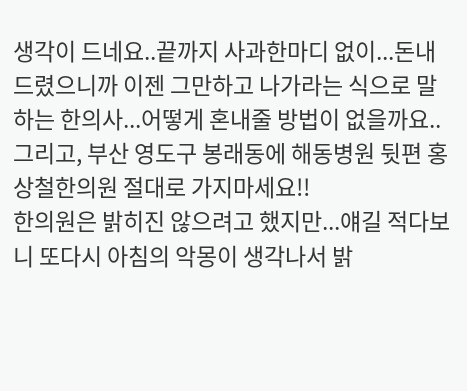생각이 드네요..끝까지 사과한마디 없이...돈내드렸으니까 이젠 그만하고 나가라는 식으로 말하는 한의사...어떻게 혼내줄 방법이 없을까요..
그리고, 부산 영도구 봉래동에 해동병원 뒷편 홍상철한의원 절대로 가지마세요!!
한의원은 밝히진 않으려고 했지만...얘길 적다보니 또다시 아침의 악몽이 생각나서 밝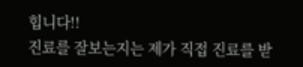힙니다!!
진료를 잘보는지는 제가 직접 진료를 받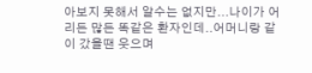아보지 못해서 알수는 없지만...나이가 어리든 많든 똑같은 환자인데..어머니랑 같이 갔을땐 웃으며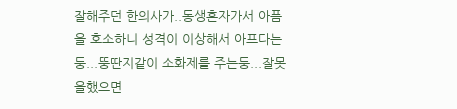잘해주던 한의사가..동생혼자가서 아픔을 호소하니 성격이 이상해서 아프다는둥...뚱딴지같이 소화제를 주는둥...잘못을했으면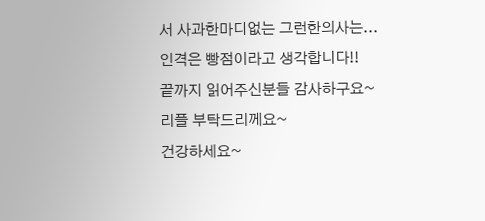서 사과한마디없는 그런한의사는...인격은 빵점이라고 생각합니다!!
끝까지 읽어주신분들 감사하구요~
리플 부탁드리께요~
건강하세요~